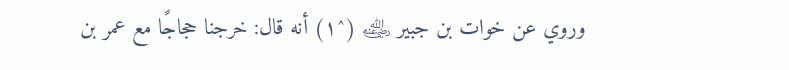وروي عن خوات بن جبير ﵁ (^١) أنه قال: خرجنا حجاجًا مع عمر بن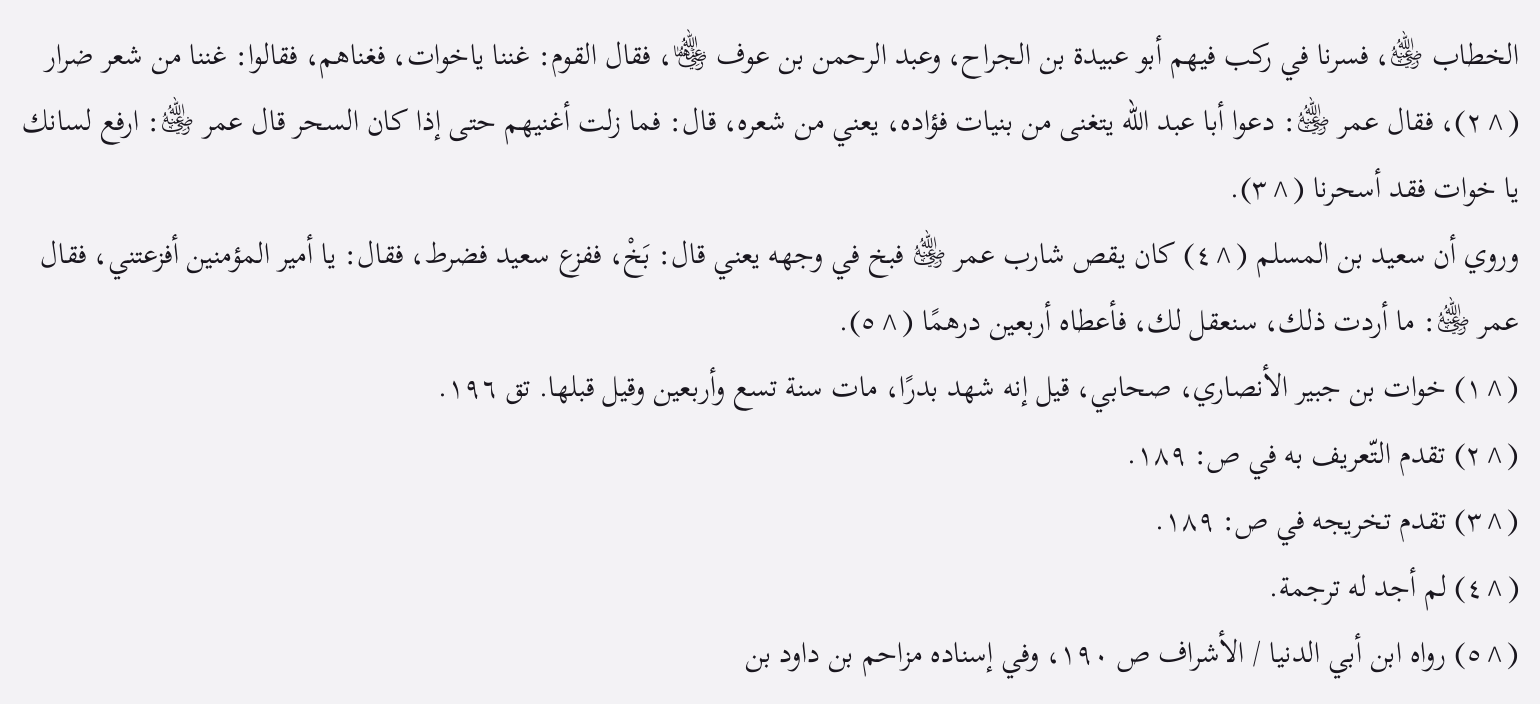الخطاب ﵁، فسرنا في ركب فيهم أبو عبيدة بن الجراح، وعبد الرحمن بن عوف ﵄، فقال القوم: غننا ياخوات، فغناهم، فقالوا: غننا من شعر ضرار (^٢)، فقال عمر ﵁: دعوا أبا عبد الله يتغنى من بنيات فؤاده، يعني من شعره، قال: فما زلت أغنيهم حتى إذا كان السحر قال عمر ﵁: ارفع لسانك يا خوات فقد أسحرنا (^٣).
وروي أن سعيد بن المسلم (^٤) كان يقص شارب عمر ﵁ فبخ في وجهه يعني قال: بَخْ، ففزع سعيد فضرط، فقال: يا أمير المؤمنين أفزعتني، فقال عمر ﵁: ما أردت ذلك، سنعقل لك، فأعطاه أربعين درهمًا (^٥).
(^١) خوات بن جبير الأنصاري، صحابي، قيل إنه شهد بدرًا، مات سنة تسع وأربعين وقيل قبلها. تق ١٩٦.
(^٢) تقدم التّعريف به في ص: ١٨٩.
(^٣) تقدم تخريجه في ص: ١٨٩.
(^٤) لم أجد له ترجمة.
(^٥) رواه ابن أبي الدنيا / الأشراف ص ١٩٠، وفي إسناده مزاحم بن داود بن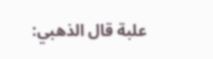علبة قال الذهبي: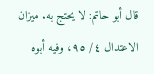قال أبو حاتم: لا يحتج به. ميزان الاعتدال ٤/ ٩٥، وفيه أبوه